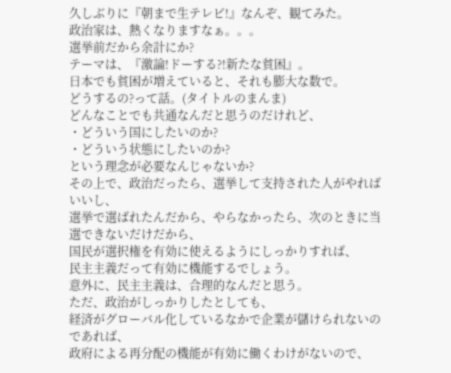久しぶりに『朝まで生テレビ!』なんぞ、観てみた。
政治家は、熱くなりますなぁ。。。
選挙前だから余計にか?
テーマは、『激論!ドーする?!新たな貧困』。
日本でも貧困が増えていると、それも膨大な数で。
どうするの?って話。(タイトルのまんま)
どんなことでも共通なんだと思うのだけれど、
・どういう国にしたいのか?
・どういう状態にしたいのか?
という理念が必要なんじゃないか?
その上で、政治だったら、選挙して支持された人がやればいいし、
選挙で選ばれたんだから、やらなかったら、次のときに当選できないだけだから、
国民が選択権を有効に使えるようにしっかりすれば、
民主主義だって有効に機能するでしょう。
意外に、民主主義は、合理的なんだと思う。
ただ、政治がしっかりしたとしても、
経済がグローバル化しているなかで企業が儲けられないのであれば、
政府による再分配の機能が有効に働くわけがないので、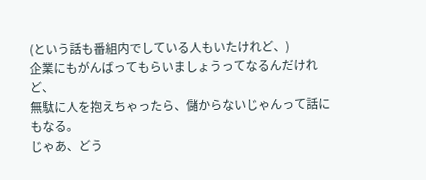(という話も番組内でしている人もいたけれど、)
企業にもがんばってもらいましょうってなるんだけれど、
無駄に人を抱えちゃったら、儲からないじゃんって話にもなる。
じゃあ、どう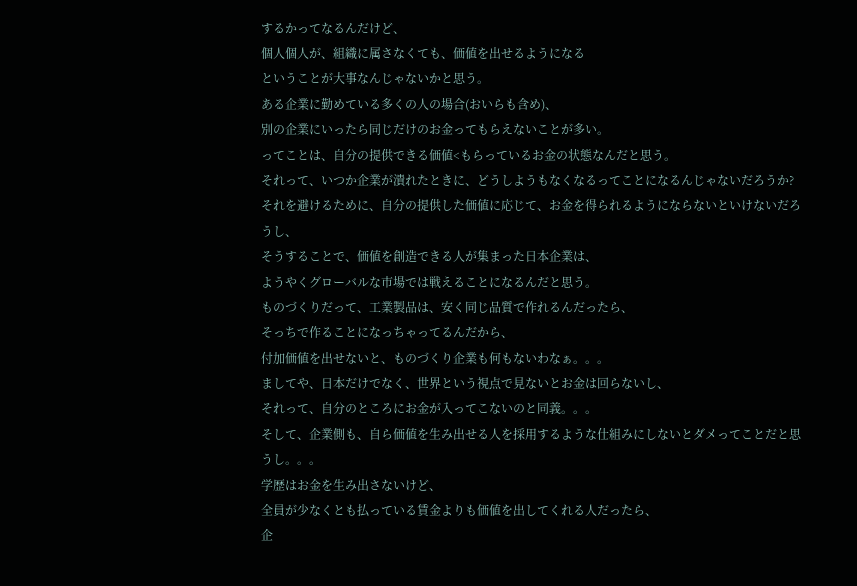するかってなるんだけど、
個人個人が、組織に属さなくても、価値を出せるようになる
ということが大事なんじゃないかと思う。
ある企業に勤めている多くの人の場合(おいらも含め)、
別の企業にいったら同じだけのお金ってもらえないことが多い。
ってことは、自分の提供できる価値<もらっているお金の状態なんだと思う。
それって、いつか企業が潰れたときに、どうしようもなくなるってことになるんじゃないだろうか?
それを避けるために、自分の提供した価値に応じて、お金を得られるようにならないといけないだろうし、
そうすることで、価値を創造できる人が集まった日本企業は、
ようやくグローバルな市場では戦えることになるんだと思う。
ものづくりだって、工業製品は、安く同じ品質で作れるんだったら、
そっちで作ることになっちゃってるんだから、
付加価値を出せないと、ものづくり企業も何もないわなぁ。。。
ましてや、日本だけでなく、世界という視点で見ないとお金は回らないし、
それって、自分のところにお金が入ってこないのと同義。。。
そして、企業側も、自ら価値を生み出せる人を採用するような仕組みにしないとダメってことだと思うし。。。
学歴はお金を生み出さないけど、
全員が少なくとも払っている賃金よりも価値を出してくれる人だったら、
企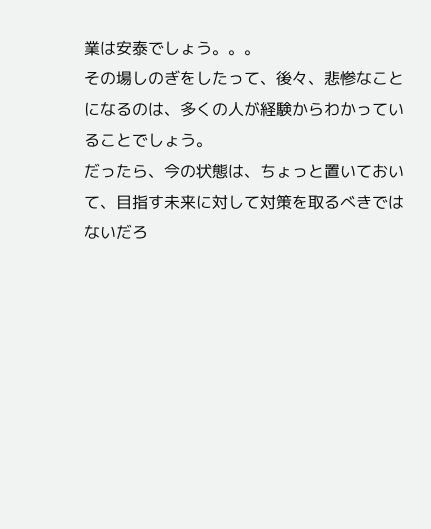業は安泰でしょう。。。
その場しのぎをしたって、後々、悲惨なことになるのは、多くの人が経験からわかっていることでしょう。
だったら、今の状態は、ちょっと置いておいて、目指す未来に対して対策を取るべきではないだろ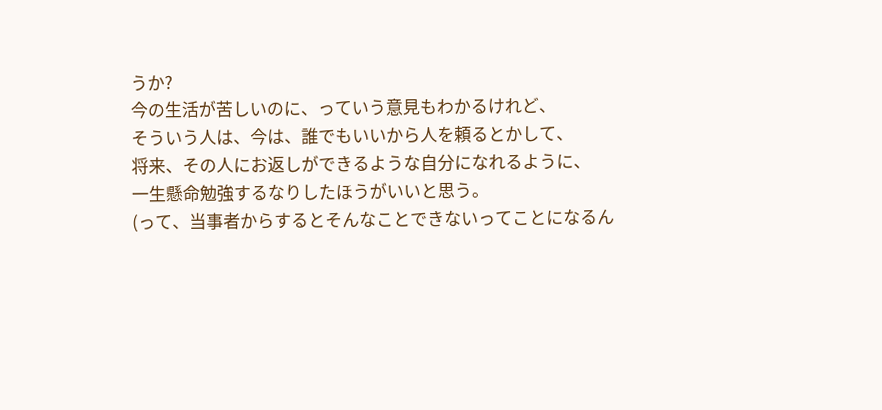うか?
今の生活が苦しいのに、っていう意見もわかるけれど、
そういう人は、今は、誰でもいいから人を頼るとかして、
将来、その人にお返しができるような自分になれるように、
一生懸命勉強するなりしたほうがいいと思う。
(って、当事者からするとそんなことできないってことになるん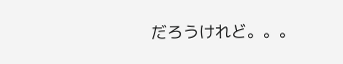だろうけれど。。。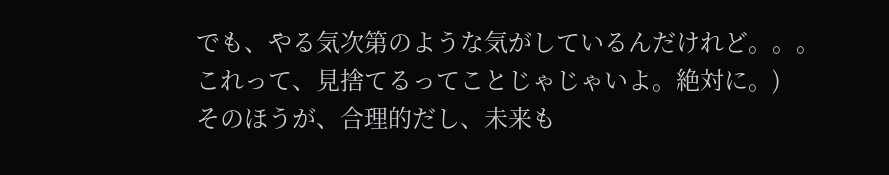でも、やる気次第のような気がしているんだけれど。。。
これって、見捨てるってことじゃじゃいよ。絶対に。)
そのほうが、合理的だし、未来も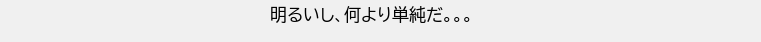明るいし、何より単純だ。。。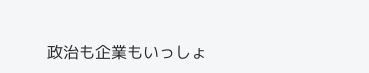政治も企業もいっしょ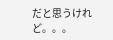だと思うけれど。。。